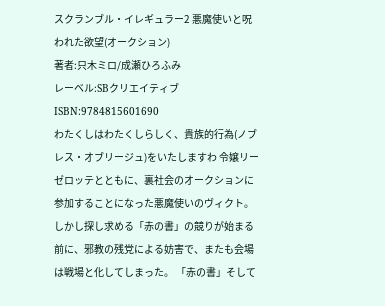スクランブル・イレギュラー2 悪魔使いと呪われた欲望(オークション)
著者:只木ミロ/成瀬ひろふみ
レーベル:SBクリエイティブ
ISBN:9784815601690
わたくしはわたくしらしく、貴族的行為(ノブレス・オブリージュ)をいたしますわ 令嬢リーゼロッテとともに、裏社会のオークションに参加することになった悪魔使いのヴィクト。しかし探し求める「赤の書」の競りが始まる前に、邪教の残党による妨害で、またも会場は戦場と化してしまった。 「赤の書」そして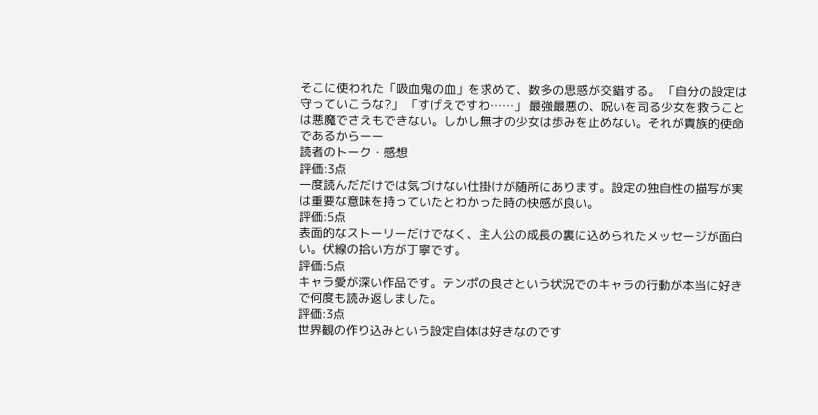そこに使われた「吸血鬼の血」を求めて、数多の思惑が交錯する。 「自分の設定は守っていこうな?」 「すげえですわ……」 最強最悪の、呪いを司る少女を救うことは悪魔でさえもできない。しかし無才の少女は歩みを止めない。それが貴族的使命であるからーー
読者のトーク・感想
評価:3点
一度読んだだけでは気づけない仕掛けが随所にあります。設定の独自性の描写が実は重要な意味を持っていたとわかった時の快感が良い。
評価:5点
表面的なストーリーだけでなく、主人公の成長の裏に込められたメッセージが面白い。伏線の拾い方が丁寧です。
評価:5点
キャラ愛が深い作品です。テンポの良さという状況でのキャラの行動が本当に好きで何度も読み返しました。
評価:3点
世界観の作り込みという設定自体は好きなのです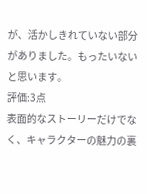が、活かしきれていない部分がありました。もったいないと思います。
評価:3点
表面的なストーリーだけでなく、キャラクターの魅力の裏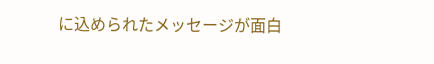に込められたメッセージが面白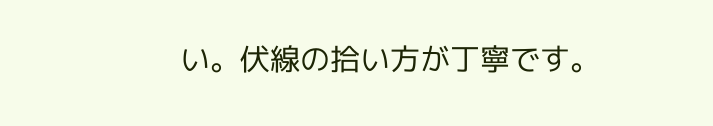い。伏線の拾い方が丁寧です。